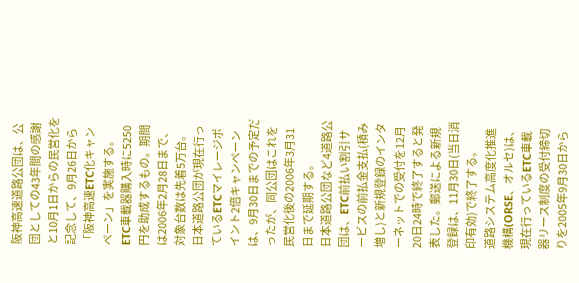阪神高速道路公団は、公団としての43年間の感謝と10月1日からの民営化を記念して、9月26日から「阪神高速ETC化キャンペーン」を実施する。ETC車載器購入時に5250円を助成するもの。期間は2006年2月28日まで、対象台数は先着5万台。
日本道路公団が現在行っているETCマイレージポイント2倍キャンペーンは、9月30日までの予定だったが、同公団はこれを民営化後の2006年3月31日まで延期する。
日本道路公団など4道路公団は、ETC前払い割引サービスの前払金支払(積み増し)と新規登録のインターネットでの受付を12月20日24時で終了すると発表した。郵送による新規登録は、11月30日(当日消印有効)で終了する。
道路システム高度化推進機構(ORSE、オルセ)は、現在行っているETC車載器リース制度の受付締切りを2005年9月30日から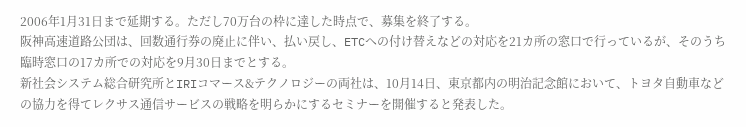2006年1月31日まで延期する。ただし70万台の枠に達した時点で、募集を終了する。
阪神高速道路公団は、回数通行券の廃止に伴い、払い戻し、ETCへの付け替えなどの対応を21カ所の窓口で行っているが、そのうち臨時窓口の17カ所での対応を9月30日までとする。
新社会システム総合研究所とIRIコマース&テクノロジーの両社は、10月14日、東京都内の明治記念館において、トヨタ自動車などの協力を得てレクサス通信サービスの戦略を明らかにするセミナーを開催すると発表した。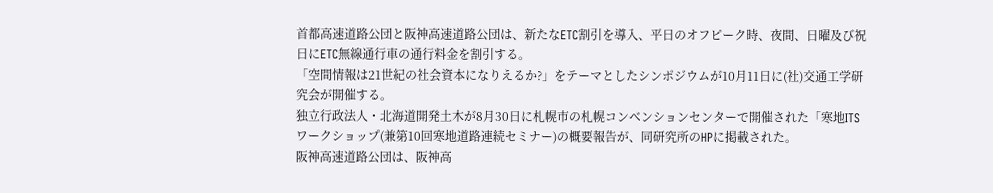首都高速道路公団と阪神高速道路公団は、新たなETC割引を導入、平日のオフピーク時、夜間、日曜及び祝日にETC無線通行車の通行料金を割引する。
「空間情報は21世紀の社会資本になりえるか?」をテーマとしたシンポジウムが10月11日に(社)交通工学研究会が開催する。
独立行政法人・北海道開発土木が8月30日に札幌市の札幌コンベンションセンターで開催された「寒地ITSワークショップ(兼第10回寒地道路連続セミナー)の概要報告が、同研究所のHPに掲載された。
阪神高速道路公団は、阪神高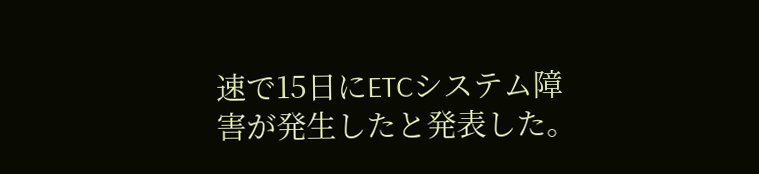速で15日にETCシステム障害が発生したと発表した。